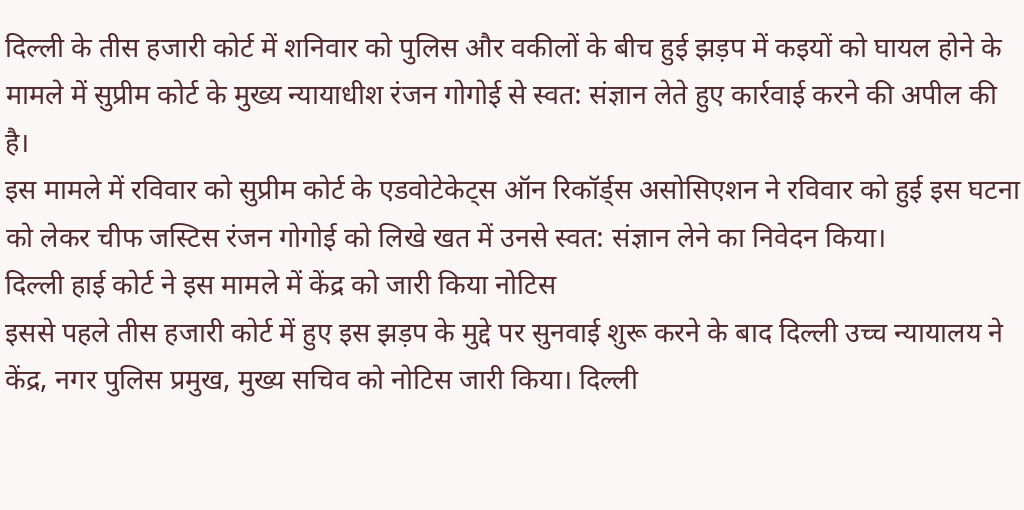दिल्ली के तीस हजारी कोर्ट में शनिवार को पुलिस और वकीलों के बीच हुई झड़प में कइयों को घायल होने के मामले में सुप्रीम कोर्ट के मुख्य न्यायाधीश रंजन गोगोई से स्वत: संज्ञान लेते हुए कार्रवाई करने की अपील की है।
इस मामले में रविवार को सुप्रीम कोर्ट के एडवोटेकेट्स ऑन रिकॉर्ड्स असोसिएशन ने रविवार को हुई इस घटना को लेकर चीफ जस्टिस रंजन गोगोई को लिखे खत में उनसे स्वत: संज्ञान लेने का निवेदन किया।
दिल्ली हाई कोर्ट ने इस मामले में केंद्र को जारी किया नोटिस
इससे पहले तीस हजारी कोर्ट में हुए इस झड़प के मुद्दे पर सुनवाई शुरू करने के बाद दिल्ली उच्च न्यायालय ने केंद्र, नगर पुलिस प्रमुख, मुख्य सचिव को नोटिस जारी किया। दिल्ली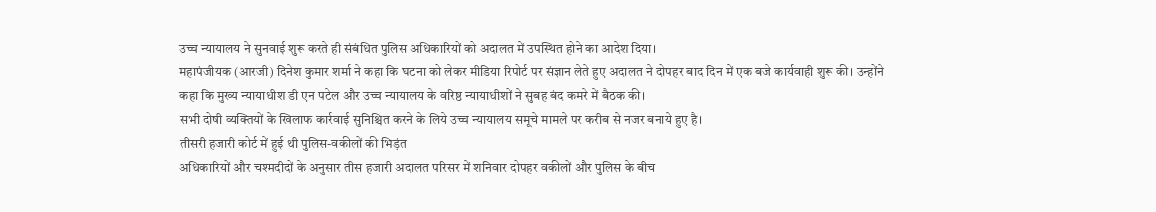उच्च न्यायालय ने सुनवाई शुरू करते ही संबंधित पुलिस अधिकारियों को अदालत में उपस्थित होने का आदेश दिया।
महापंजीयक (आरजी) दिनेश कुमार शर्मा ने कहा कि घटना को लेकर मीडिया रिपोर्ट पर संज्ञान लेते हुए अदालत ने दोपहर बाद दिन में एक बजे कार्यवाही शुरू की। उन्होंने कहा कि मुख्य न्यायाधीश डी एन पटेल और उच्च न्यायालय के वरिष्ठ न्यायाधीशों ने सुबह बंद कमरे में बैठक की।
सभी दोषी व्यक्तियों के खिलाफ कार्रवाई सुनिश्चित करने के लिये उच्च न्यायालय समूचे मामले पर करीब से नजर बनाये हुए है।
तीसरी हजारी कोर्ट में हुई थी पुलिस-वकीलों की भिड़ंत
अधिकारियों और चश्मदीदों के अनुसार तीस हजारी अदालत परिसर में शनिवार दोपहर वकीलों और पुलिस के बीच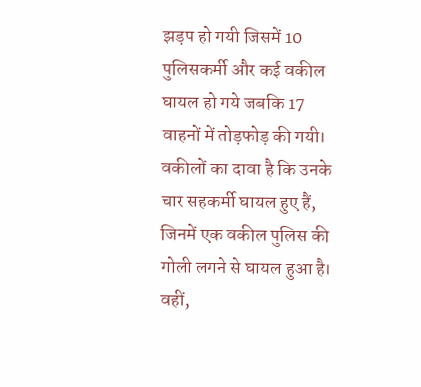झड़प हो गयी जिसमें 10 पुलिसकर्मी और कई वकील घायल हो गये जबकि 17 वाहनों में तोड़फोड़ की गयी।
वकीलों का दावा है कि उनके चार सहकर्मी घायल हुए हैं, जिनमें एक वकील पुलिस की गोली लगने से घायल हुआ है। वहीं,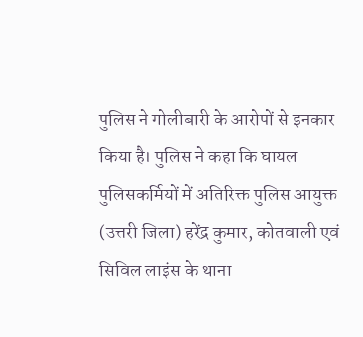पुलिस ने गोलीबारी के आरोपों से इनकार किया है। पुलिस ने कहा कि घायल पुलिसकर्मियों में अतिरिक्त पुलिस आयुक्त (उत्तरी जिला) हरेंद्र कुमार, कोतवाली एवं सिविल लाइंस के थाना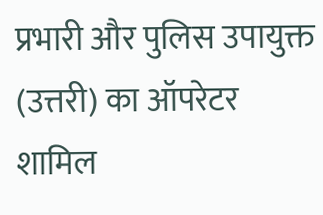प्रभारी और पुलिस उपायुक्त (उत्तरी) का ऑपरेटर शामिल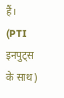हैं।
(PTI इनपुट्स के साथ)